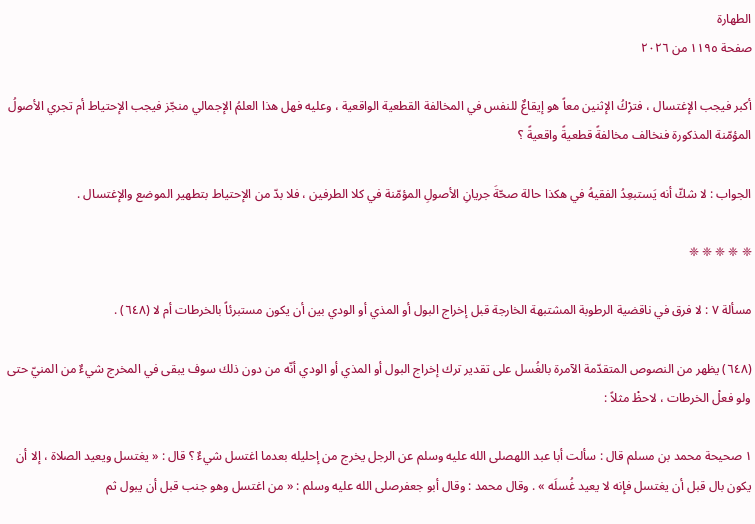الطهارة
صفحة ١١٩٥ من ٢٠٢٦

أكبر فيجب الإغتسال ، فترْكُ الإثنين معاً هو إيقاعٌ للنفس في المخالفة القطعية الواقعية ، وعليه فهل هذا العلمُ الإجمالي منجّز فيجب الإحتياط أم تجري الأصولُ المؤمّنة المذكورة فنخالف مخالفةً قطعيةً واقعيةً ؟

الجواب : لا شكّ أنه يَستبعِدُ الفقيهُ في هكذا حالة صحّةَ جريانِ الأصولِ المؤمّنة في كلا الطرفين ، فلا بدّ من الإحتياط بتطهير الموضع والإغتسال .

❈ ❈ ❈ ❈ ❈

مسألة ٧ : لا فرق في ناقضية الرطوبة المشتبهة الخارجة قبل إخراج البول أو المذي أو الودي بين أن يكون مستبرئاً بالخرطات أم لا (٦٤٨) .

(٦٤٨) يظهر من النصوص المتقدّمة الآمرة بالغُسل على تقدير ترك إخراج البول أو المذي أو الودي أنّه من دون ذلك سوف يبقى في المخرج شيءٌ من المنيّ حتى ولو فعلْ الخرطات ، لاحظْ مثلاً :

١ صحيحة محمد بن مسلم قال : سألت أبا عبد اللهصلى الله عليه وسلم عن الرجل يخرج من إحليله بعدما اغتسل شيءٌ ؟ قال : « يغتسل ويعيد الصلاة ، إلا أن يكون بال قبل أن يغتسل فإنه لا يعيد غُسلَه » . وقال محمد : وقال أبو جعفرصلى الله عليه وسلم : « من اغتسل وهو جنب قبل أن يبول ثم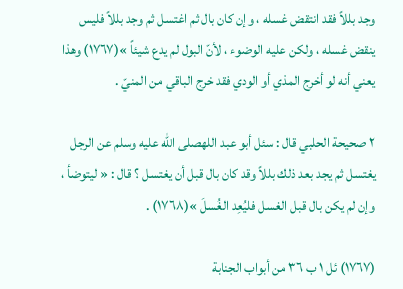وجد بللاً فقد انتقض غسله ، وإن كان بال ثم اغتسل ثم وجد بللاً فليس ينقض غسله ، ولكن عليه الوضوء ، لأنّ البول لم يدع شيئاً »(١٧٦٧) وهذا يعني أنه لو أخرج المذي أو الودي فقد خرج الباقي من المنيّ .

٢ صحيحة الحلبي قال : سئل أبو عبد اللهصلى الله عليه وسلم عن الرجل يغتسل ثم يجد بعد ذلك بللاً وقد كان بال قبل أن يغتسل ؟ قال : « ليتوضأ ، وإن لم يكن بال قبل الغسل فليُعِد الغُسلَ »(١٧٦٨) .

(١٧٦٧) ئل ١ ب ٣٦ من أبواب الجنابة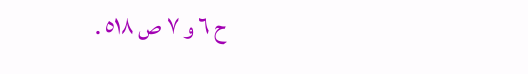ح ٦ و ٧ ص ٥١٨ .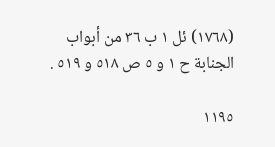(١٧٦٨) ئل ١ ب ٣٦ من أبواب الجنابة ح ١ و ٥ ص ٥١٨ و ٥١٩ .

١١٩٥